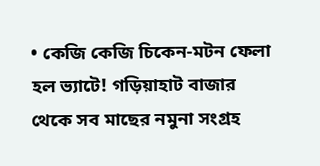• কেজি কেজি চিকেন-মটন ফেলা হল ভ্যাটে! গড়িয়াহাট বাজার থেকে সব মাছের নমুনা সংগ্রহ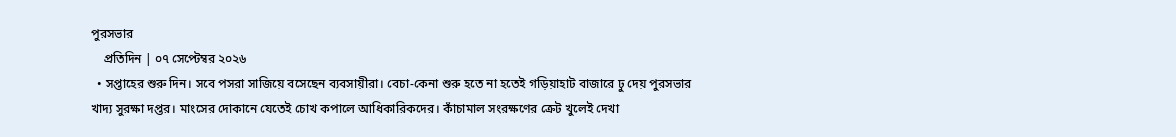পুরসভার
    প্রতিদিন | ০৭ সেপ্টেম্বর ২০২৬
  • সপ্তাহের শুরু দিন। সবে পসরা সাজিয়ে বসেছেন ব্যবসায়ীরা। বেচা-কেনা শুরু হতে না হতেই গড়িয়াহাট বাজারে ঢু দেয় পুরসভার খাদ্য সুরক্ষা দপ্তর। মাংসের দোকানে যেতেই চোখ কপালে আধিকারিকদের। কাঁচামাল সংরক্ষণের ক্রেট খুলেই দেখা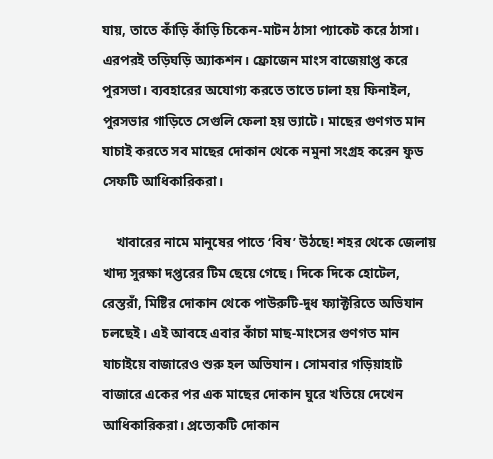যায়, তাতে কাঁড়ি কাঁড়ি চিকেন-মাটন ঠাসা প্যাকেট করে ঠাসা। এরপরই তড়িঘড়ি অ্যাকশন। ফ্রোজেন মাংস বাজেয়াপ্ত করে পুরসভা। ব্যবহারের অযোগ্য করতে তাতে ঢালা হয় ফিনাইল, পুরসভার গাড়িতে সেগুলি ফেলা হয় ভ্যাটে। মাছের গুণগত মান যাচাই করতে সব মাছের দোকান থেকে নমুনা সংগ্রহ করেন ফুড সেফটি আধিকারিকরা।

    খাবারের নামে মানুষের পাতে ‘বিষ’ উঠছে! শহর থেকে জেলায় খাদ্য সুরক্ষা দপ্তরের টিম ছেয়ে গেছে। দিকে দিকে হোটেল, রেস্তরাঁ, মিষ্টির দোকান থেকে পাউরুটি-দুধ ফ্যাক্টরিতে অভিযান চলছেই। এই আবহে এবার কাঁচা মাছ-মাংসের গুণগত মান যাচাইয়ে বাজারেও শুরু হল অভিযান। সোমবার গড়িয়াহাট বাজারে একের পর এক মাছের দোকান ঘুরে খতিয়ে দেখেন আধিকারিকরা। প্রত্যেকটি দোকান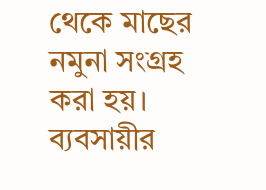থেকে মাছের নমুনা সংগ্রহ করা হয়। ব্যবসায়ীর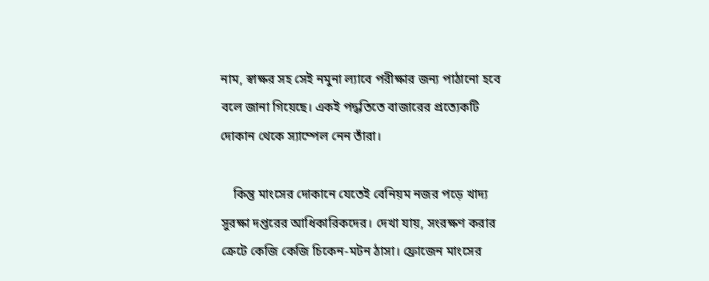নাম, স্বাক্ষর সহ সেই নমুনা ল্যাবে পরীক্ষার জন্য পাঠানো হবে বলে জানা গিয়েছে। একই পদ্ধতিতে বাজারের প্রত্যেকটি দোকান থেকে স্যাম্পেল নেন তাঁরা।

    কিন্তু মাংসের দোকানে যেতেই বেনিয়ম নজর পড়ে খাদ্য সুরক্ষা দপ্তরের আধিকারিকদের। দেখা যায়, সংরক্ষণ করার ক্রেটে কেজি কেজি চিকেন-মটন ঠাসা। ফ্রোজেন মাংসের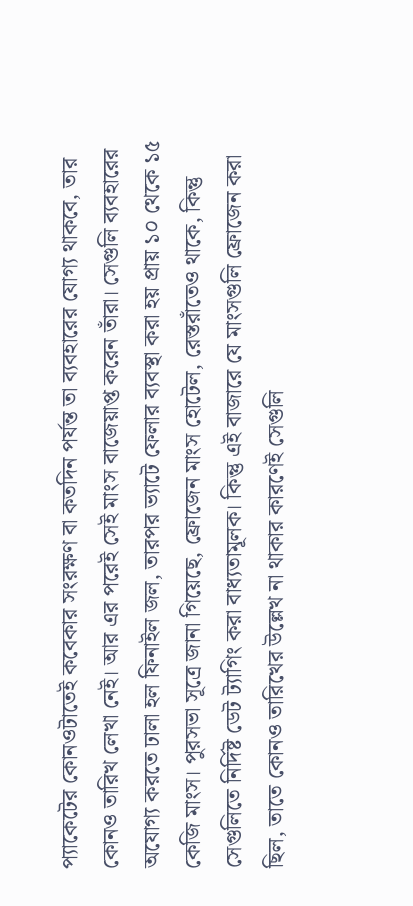প্যাকেটের কোনওটাতেই কবেকার সংরক্ষণ বা কতদিন পর্যন্ত তা ব্যবহারের যোগ্য থাকবে, তার কোনও তারিখ লেখা নেই। আর এর পরেই সেই মাংস বাজেয়াপ্ত করেন তাঁরা। সেগুলি ব্যবহারের অযোগ্য করতে ঢালা হল ফিনাইল জল, তারপর ভ্যাটে ফেলার ব্যবস্থা করা হয় প্রায় ১০ থেকে ১৫ কেজি মাংস। পুরসভা সূত্রে জানা গিয়েছে, ফ্রোজেন মাংস হোটেল, রেস্তরাঁতেও থাকে, কিন্তু সেগুলিতে নির্দিষ্ট ডেট ট্যাগিং করা বাধ্যতামূলক। কিন্তু এই বাজারে যে মাংসগুলি ফ্রোজেন করা ছিল, তাতে কোনও তারিখের উল্লেখ না থাকার কারণেই সেগুলি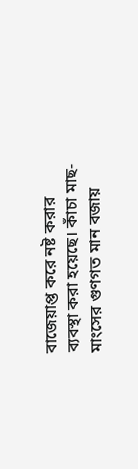বাজেয়াপ্ত করে নষ্ট করার ব্যবস্থা করা হয়েছে। কাঁচা মাছ-মাংসের গুণগত মান বজায়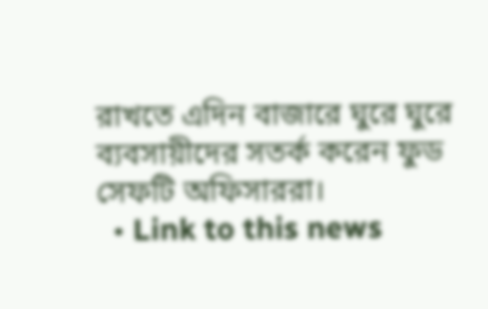রাখতে এদিন বাজারে ঘুরে ঘুরে ব্যবসায়ীদের সতর্ক করেন ফুড সেফটি অফিসাররা।
  • Link to this news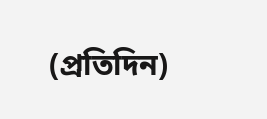(প্রতিদিন)